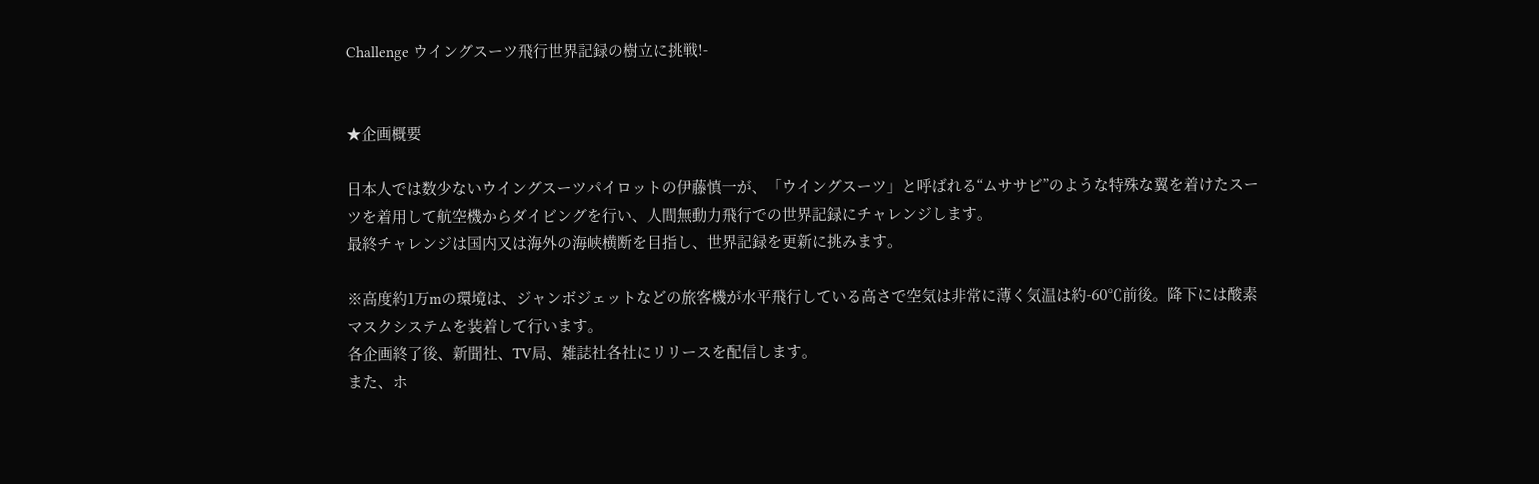Challenge ウイングスーツ飛行世界記録の樹立に挑戦!-


★企画概要

日本人では数少ないウイングスーツパイロットの伊藤慎一が、「ウイングスーツ」と呼ばれる“ムササビ”のような特殊な翼を着けたスーツを着用して航空機からダイビングを行い、人間無動力飛行での世界記録にチャレンジします。
最終チャレンジは国内又は海外の海峡横断を目指し、世界記録を更新に挑みます。

※高度約1万mの環境は、ジャンボジェットなどの旅客機が水平飛行している高さで空気は非常に薄く気温は約-60℃前後。降下には酸素マスクシステムを装着して行います。
各企画終了後、新聞社、TV局、雑誌社各社にリリースを配信します。
また、ホ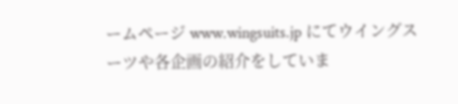ームページ www.wingsuits.jp にてウイングスーツや各企画の紹介をしていま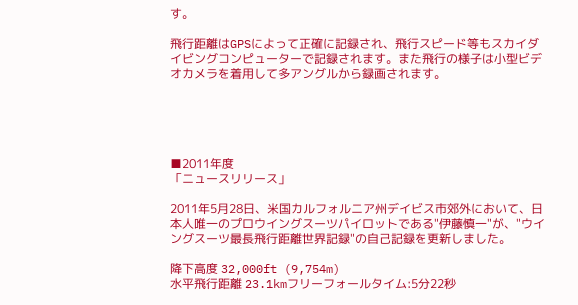す。

飛行距離はGPSによって正確に記録され、飛行スピード等もスカイダイビングコンピューターで記録されます。また飛行の様子は小型ビデオカメラを着用して多アングルから録画されます。





■2011年度
「ニュースリリース」

2011年5月28日、米国カルフォルニア州デイビス市郊外において、日本人唯一のプロウイングスーツパイロットである"伊藤慎一"が、"ウイングスーツ最長飛行距離世界記録"の自己記録を更新しました。

降下高度 32,000ft (9,754m)
水平飛行距離 23.1kmフリーフォールタイム:5分22秒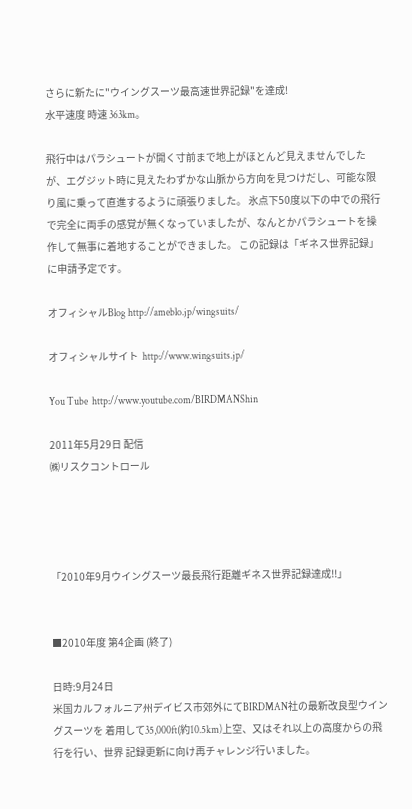さらに新たに"ウイングスーツ最高速世界記録"を達成!
水平速度 時速 363km。

飛行中はパラシュートが開く寸前まで地上がほとんど見えませんでしたが、エグジット時に見えたわずかな山脈から方向を見つけだし、可能な限り風に乗って直進するように頑張りました。 氷点下50度以下の中での飛行で完全に両手の感覚が無くなっていましたが、なんとかパラシュートを操作して無事に着地することができました。 この記録は「ギネス世界記録」に申請予定です。

オフィシャルBlog http://ameblo.jp/wingsuits/

オフィシャルサイト  http://www.wingsuits.jp/

You Tube  http://www.youtube.com/BIRDMANShin

2011年5月29日 配信
㈱リスクコントロール




「2010年9月ウイングスーツ最長飛行距離ギネス世界記録達成!!」


■2010年度 第4企画 (終了)

日時:9月24日
米国カルフォルニア州デイビス市郊外にてBIRDMAN社の最新改良型ウイングスーツを 着用して35,000ft(約10.5km)上空、又はそれ以上の高度からの飛行を行い、世界 記録更新に向け再チャレンジ行いました。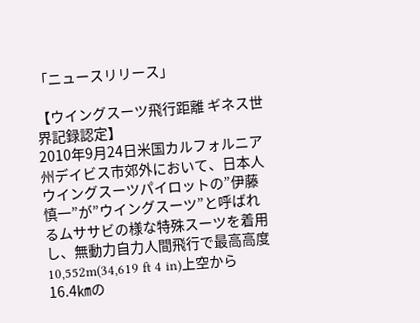「ニュースリリース」

【ウイングスーツ飛行距離 ギネス世界記録認定】
2010年9月24日米国カルフォルニア州デイビス市郊外において、日本人ウイングスーツパイロットの”伊藤慎一”が”ウイングスーツ”と呼ばれるムササビの様な特殊スーツを着用し、無動力自力人間飛行で最高高度10,552m(34,619 ft 4 in)上空から16.4㎞の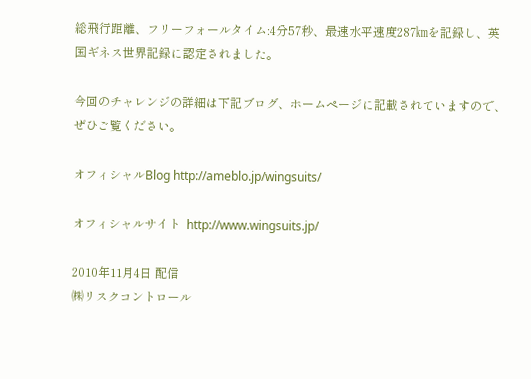総飛行距離、フリーフォールタイム:4分57秒、最速水平速度287㎞を記録し、英国ギネス世界記録に認定されました。

今回のチャレンジの詳細は下記ブログ、ホームページに記載されていますので、ぜひご覧ください。

オフィシャルBlog http://ameblo.jp/wingsuits/

オフィシャルサイト  http://www.wingsuits.jp/

2010年11月4日 配信
㈱リスクコントロール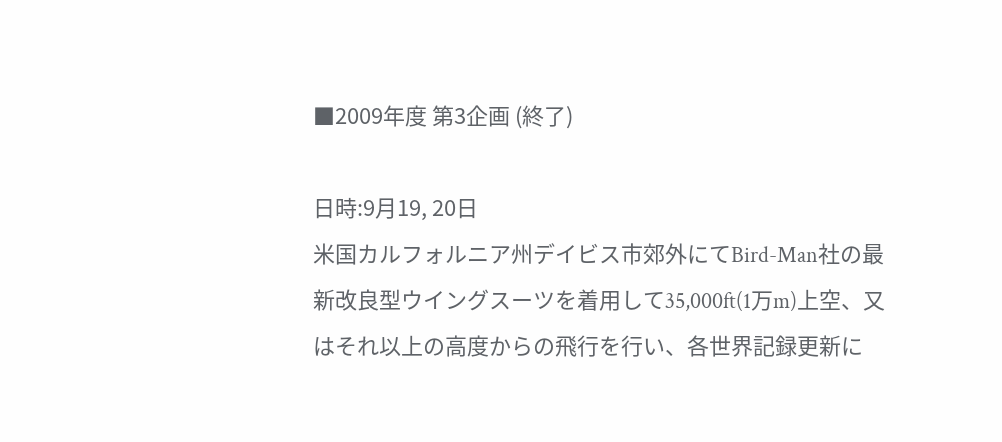■2009年度 第3企画 (終了)

日時:9月19, 20日
米国カルフォルニア州デイビス市郊外にてBird-Man社の最新改良型ウイングスーツを着用して35,000ft(1万m)上空、又はそれ以上の高度からの飛行を行い、各世界記録更新に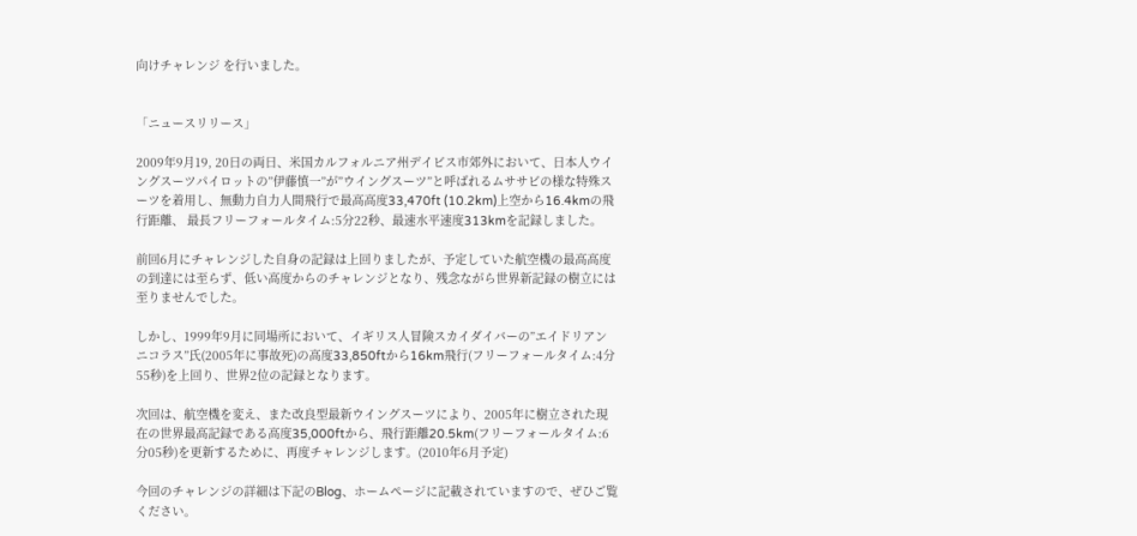向けチャレンジ を行いました。


「ニュースリリース」

2009年9月19, 20日の両日、米国カルフォルニア州デイビス市郊外において、日本人ウイングスーツパイロットの”伊藤慎一”が”ウイングスーツ”と呼ばれるムササビの様な特殊スーツを着用し、無動力自力人間飛行で最高高度33,470ft (10.2km)上空から16.4kmの飛行距離、 最長フリーフォールタイム:5分22秒、最速水平速度313kmを記録しました。

前回6月にチャレンジした自身の記録は上回りましたが、予定していた航空機の最高高度の到達には至らず、低い高度からのチャレンジとなり、残念ながら世界新記録の樹立には至りませんでした。

しかし、1999年9月に同場所において、イギリス人冒険スカイダイバーの”エイドリアン ニコラス”氏(2005年に事故死)の高度33,850ftから16km飛行(フリーフォールタイム:4分55秒)を上回り、世界2位の記録となります。

次回は、航空機を変え、また改良型最新ウイングスーツにより、2005年に樹立された現在の世界最高記録である高度35,000ftから、飛行距離20.5km(フリーフォールタイム:6分05秒)を更新するために、再度チャレンジします。(2010年6月予定)

今回のチャレンジの詳細は下記のBlog、ホームページに記載されていますので、ぜひご覧ください。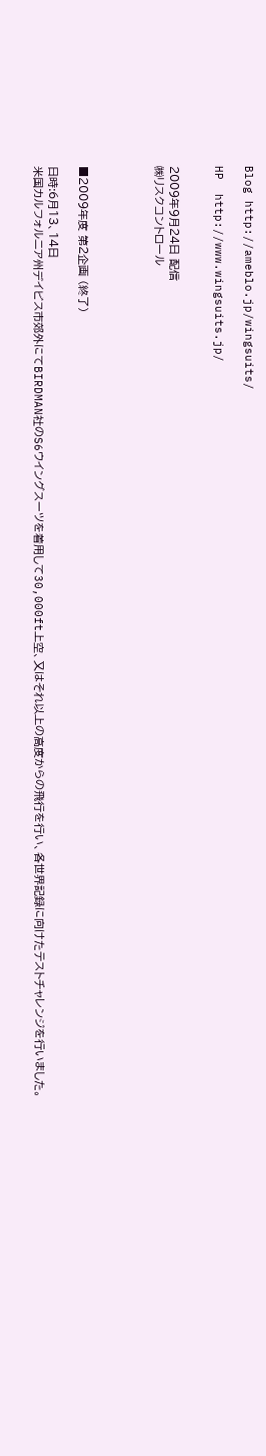Blog http://ameblo.jp/wingsuits/

HP  http://www.wingsuits.jp/


2009年9月24日 配信
㈱リスクコントロール




■2009年度 第2企画 (終了)

日時:6月13、14日
米国カルフォルニア州デイビス市郊外にてBIRDMAN社のS6ウイングスーツを着用して30,000ft上空、又はそれ以上の高度からの飛行を行い、各世界記録に向けたテストチャレンジを行いました。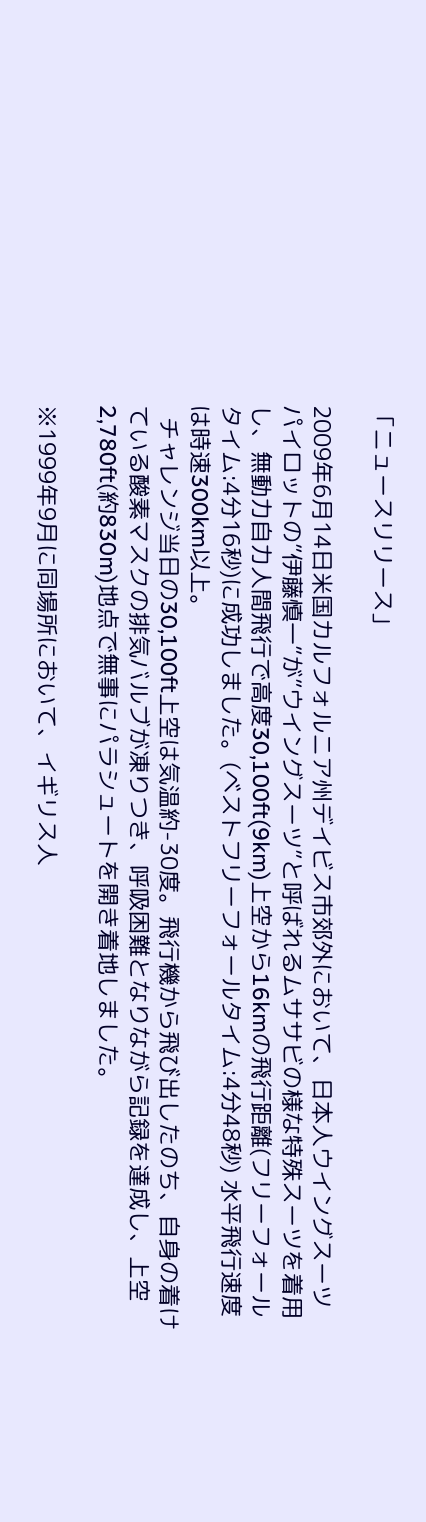「ニュースリリース」

2009年6月14日米国カルフォルニア州デイビス市郊外において、日本人ウイングスーツパイロットの”伊藤慎一”が”ウイングスーツ”と呼ばれるムササビの様な特殊スーツを着用し、無動力自力人間飛行で高度30,100ft(9km)上空から16kmの飛行距離(フリーフォールタイム:4分16秒)に成功しました。(ベストフリーフォールタイム:4分48秒) 水平飛行速度は時速300km以上。
  チャレンジ当日の30,100ft上空は気温約-30度。飛行機から飛び出したのち、自身の着けている酸素マスクの排気バルブが凍りつき、呼吸困難となりながら記録を達成し、上空2,780ft(約830m)地点で無事にパラシュートを開き着地しました。

※1999年9月に同場所において、イギリス人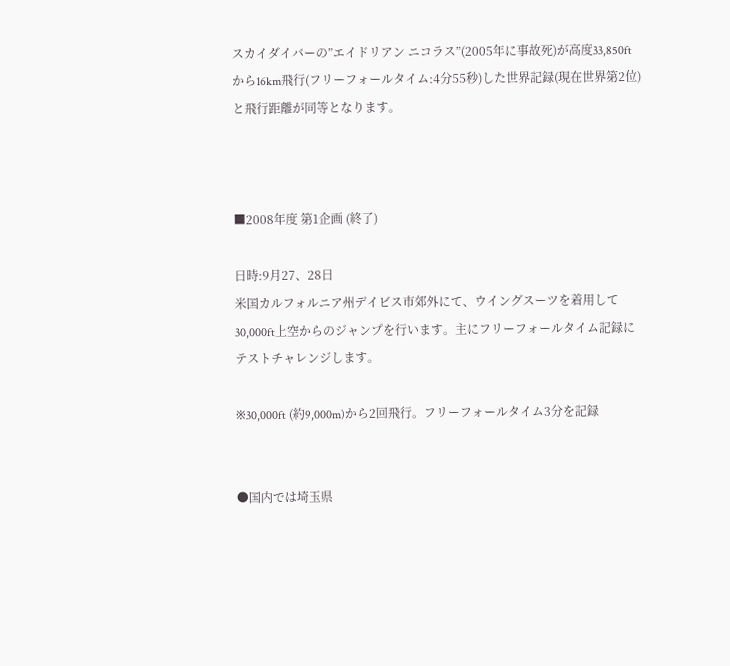スカイダイバーの”エイドリアン ニコラス”(2005年に事故死)が高度33,850ftから16km飛行(フリーフォールタイム:4分55秒)した世界記録(現在世界第2位)と飛行距離が同等となります。



■2008年度 第1企画 (終了)

日時:9月27、28日
米国カルフォルニア州デイビス市郊外にて、ウイングスーツを着用して30,000ft上空からのジャンプを行います。主にフリーフォールタイム記録にテストチャレンジします。

※30,000ft (約9,000m)から2回飛行。フリーフォールタイム3分を記録


●国内では埼玉県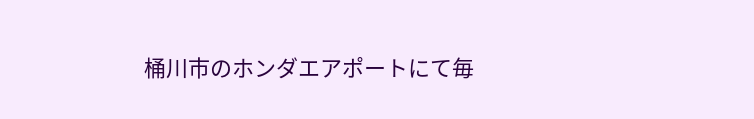桶川市のホンダエアポートにて毎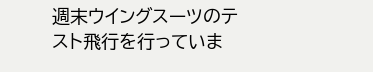週末ウイングスーツのテスト飛行を行っていま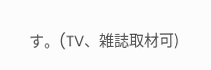す。(TV、雑誌取材可)